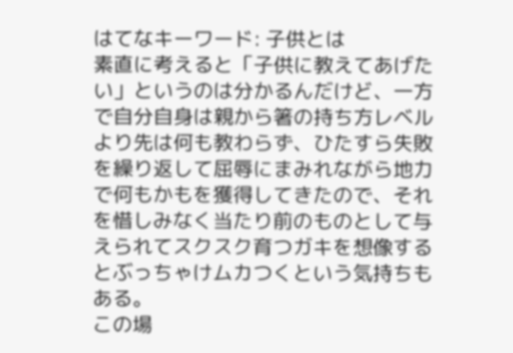はてなキーワード: 子供とは
素直に考えると「子供に教えてあげたい」というのは分かるんだけど、一方で自分自身は親から箸の持ち方レベルより先は何も教わらず、ひたすら失敗を繰り返して屈辱にまみれながら地力で何もかもを獲得してきたので、それを惜しみなく当たり前のものとして与えられてスクスク育つガキを想像するとぶっちゃけムカつくという気持ちもある。
この場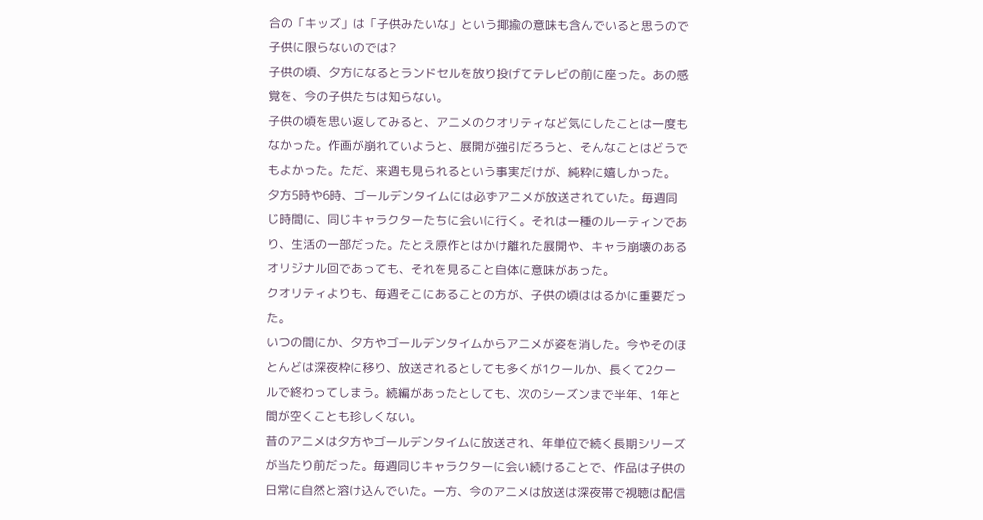合の「キッズ」は「子供みたいな」という揶揄の意味も含んでいると思うので
子供に限らないのでは?
子供の頃、夕方になるとランドセルを放り投げてテレビの前に座った。あの感覚を、今の子供たちは知らない。
子供の頃を思い返してみると、アニメのクオリティなど気にしたことは一度もなかった。作画が崩れていようと、展開が強引だろうと、そんなことはどうでもよかった。ただ、来週も見られるという事実だけが、純粋に嬉しかった。
夕方5時や6時、ゴールデンタイムには必ずアニメが放送されていた。毎週同じ時間に、同じキャラクターたちに会いに行く。それは一種のルーティンであり、生活の一部だった。たとえ原作とはかけ離れた展開や、キャラ崩壊のあるオリジナル回であっても、それを見ること自体に意味があった。
クオリティよりも、毎週そこにあることの方が、子供の頃ははるかに重要だった。
いつの間にか、夕方やゴールデンタイムからアニメが姿を消した。今やそのほとんどは深夜枠に移り、放送されるとしても多くが1クールか、長くて2クールで終わってしまう。続編があったとしても、次のシーズンまで半年、1年と間が空くことも珍しくない。
昔のアニメは夕方やゴールデンタイムに放送され、年単位で続く長期シリーズが当たり前だった。毎週同じキャラクターに会い続けることで、作品は子供の日常に自然と溶け込んでいた。一方、今のアニメは放送は深夜帯で視聴は配信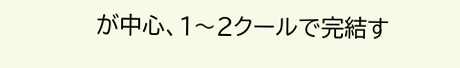が中心、1〜2クールで完結す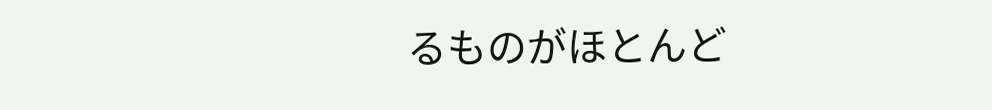るものがほとんど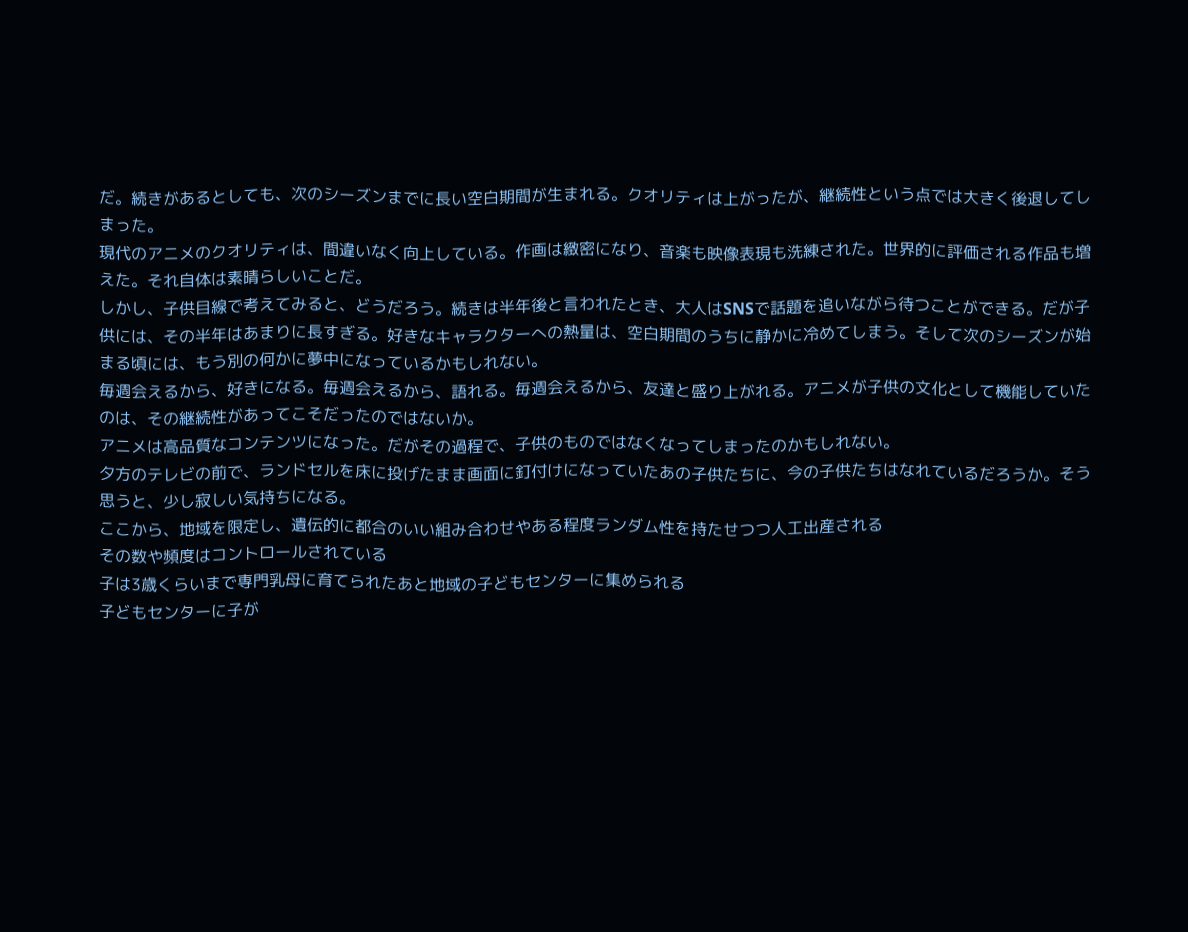だ。続きがあるとしても、次のシーズンまでに長い空白期間が生まれる。クオリティは上がったが、継続性という点では大きく後退してしまった。
現代のアニメのクオリティは、間違いなく向上している。作画は緻密になり、音楽も映像表現も洗練された。世界的に評価される作品も増えた。それ自体は素晴らしいことだ。
しかし、子供目線で考えてみると、どうだろう。続きは半年後と言われたとき、大人はSNSで話題を追いながら待つことができる。だが子供には、その半年はあまりに長すぎる。好きなキャラクターへの熱量は、空白期間のうちに静かに冷めてしまう。そして次のシーズンが始まる頃には、もう別の何かに夢中になっているかもしれない。
毎週会えるから、好きになる。毎週会えるから、語れる。毎週会えるから、友達と盛り上がれる。アニメが子供の文化として機能していたのは、その継続性があってこそだったのではないか。
アニメは高品質なコンテンツになった。だがその過程で、子供のものではなくなってしまったのかもしれない。
夕方のテレビの前で、ランドセルを床に投げたまま画面に釘付けになっていたあの子供たちに、今の子供たちはなれているだろうか。そう思うと、少し寂しい気持ちになる。
ここから、地域を限定し、遺伝的に都合のいい組み合わせやある程度ランダム性を持たせつつ人工出産される
その数や頻度はコントロールされている
子は3歳くらいまで専門乳母に育てられたあと地域の子どもセンターに集められる
子どもセンターに子が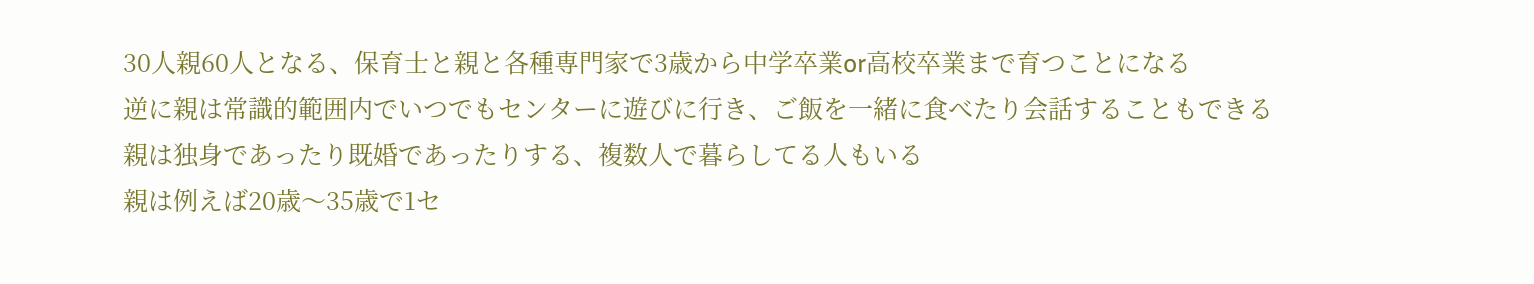30人親60人となる、保育士と親と各種専門家で3歳から中学卒業or高校卒業まで育つことになる
逆に親は常識的範囲内でいつでもセンターに遊びに行き、ご飯を一緒に食べたり会話することもできる
親は独身であったり既婚であったりする、複数人で暮らしてる人もいる
親は例えば20歳〜35歳で1セ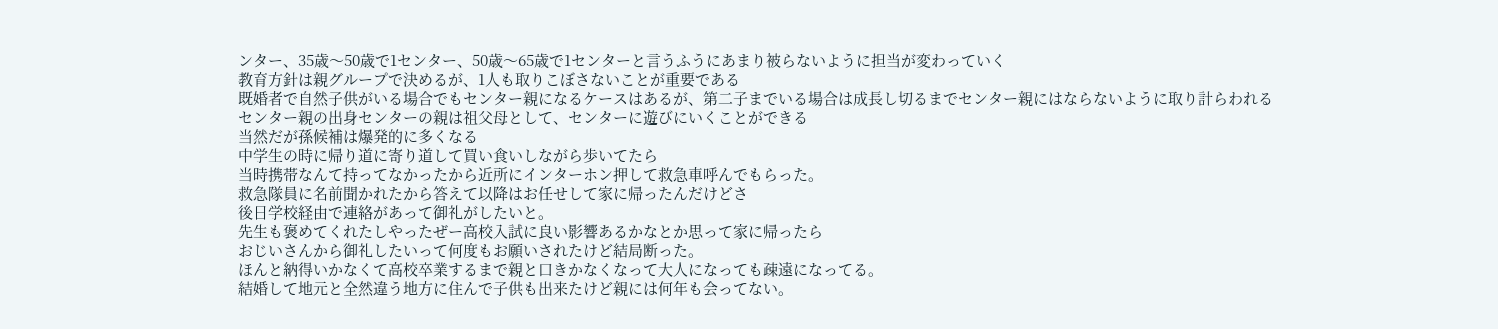ンター、35歳〜50歳で1センター、50歳〜65歳で1センターと言うふうにあまり被らないように担当が変わっていく
教育方針は親グループで決めるが、1人も取りこぼさないことが重要である
既婚者で自然子供がいる場合でもセンター親になるケースはあるが、第二子までいる場合は成長し切るまでセンター親にはならないように取り計らわれる
センター親の出身センターの親は祖父母として、センターに遊びにいくことができる
当然だが孫候補は爆発的に多くなる
中学生の時に帰り道に寄り道して買い食いしながら歩いてたら
当時携帯なんて持ってなかったから近所にインターホン押して救急車呼んでもらった。
救急隊員に名前聞かれたから答えて以降はお任せして家に帰ったんだけどさ
後日学校経由で連絡があって御礼がしたいと。
先生も褒めてくれたしやったぜー高校入試に良い影響あるかなとか思って家に帰ったら
おじいさんから御礼したいって何度もお願いされたけど結局断った。
ほんと納得いかなくて高校卒業するまで親と口きかなくなって大人になっても疎遠になってる。
結婚して地元と全然違う地方に住んで子供も出来たけど親には何年も会ってない。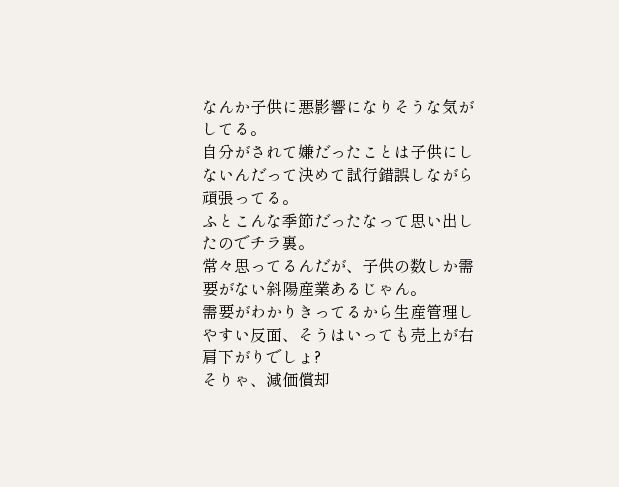なんか子供に悪影響になりそうな気がしてる。
自分がされて嫌だったことは子供にしないんだって決めて試行錯誤しながら頑張ってる。
ふとこんな季節だったなって思い出したのでチラ裏。
常々思ってるんだが、子供の数しか需要がない斜陽産業あるじゃん。
需要がわかりきってるから生産管理しやすい反面、そうはいっても売上が右肩下がりでしょ?
そりゃ、減価償却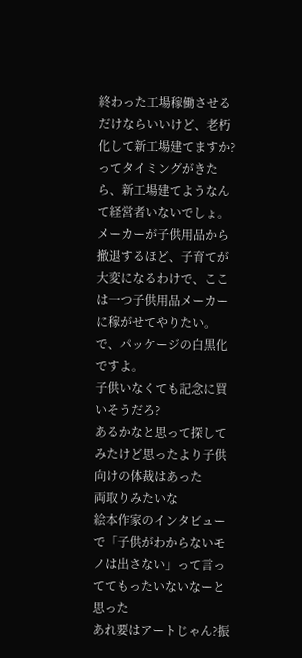終わった工場稼働させるだけならいいけど、老朽化して新工場建てますか?ってタイミングがきたら、新工場建てようなんて経営者いないでしょ。
メーカーが子供用品から撤退するほど、子育てが大変になるわけで、ここは一つ子供用品メーカーに稼がせてやりたい。
で、パッケージの白黒化ですよ。
子供いなくても記念に買いそうだろ?
あるかなと思って探してみたけど思ったより子供向けの体裁はあった
両取りみたいな
絵本作家のインタビューで「子供がわからないモノは出さない」って言っててもったいないなーと思った
あれ要はアートじゃん?振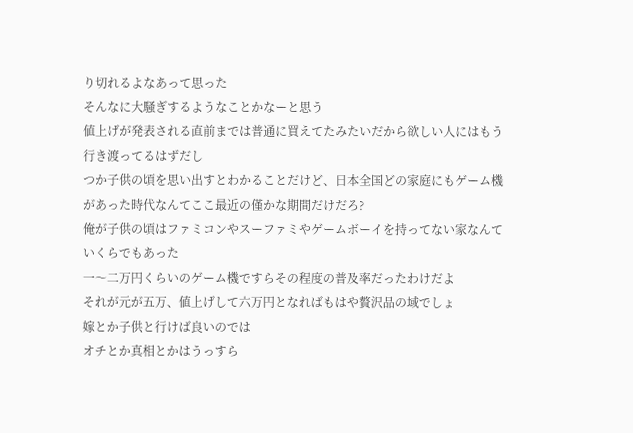り切れるよなあって思った
そんなに大騒ぎするようなことかなーと思う
値上げが発表される直前までは普通に買えてたみたいだから欲しい人にはもう行き渡ってるはずだし
つか子供の頃を思い出すとわかることだけど、日本全国どの家庭にもゲーム機があった時代なんてここ最近の僅かな期間だけだろ?
俺が子供の頃はファミコンやスーファミやゲームボーイを持ってない家なんていくらでもあった
一〜二万円くらいのゲーム機ですらその程度の普及率だったわけだよ
それが元が五万、値上げして六万円となればもはや贅沢品の域でしょ
嫁とか子供と行けば良いのでは
オチとか真相とかはうっすら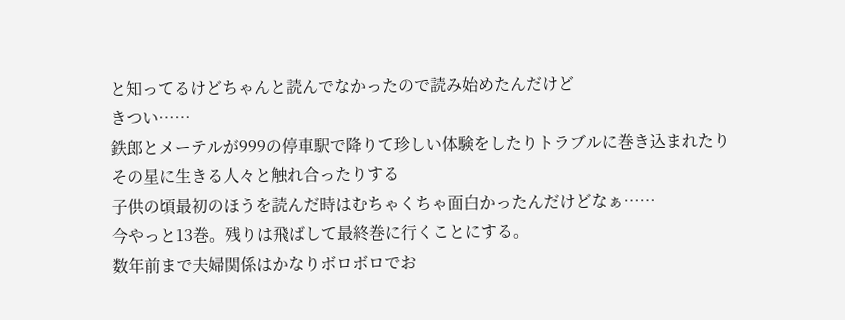と知ってるけどちゃんと読んでなかったので読み始めたんだけど
きつい……
鉄郎とメーテルが999の停車駅で降りて珍しい体験をしたりトラブルに巻き込まれたり
その星に生きる人々と触れ合ったりする
子供の頃最初のほうを読んだ時はむちゃくちゃ面白かったんだけどなぁ……
今やっと13巻。残りは飛ばして最終巻に行くことにする。
数年前まで夫婦関係はかなりボロボロでお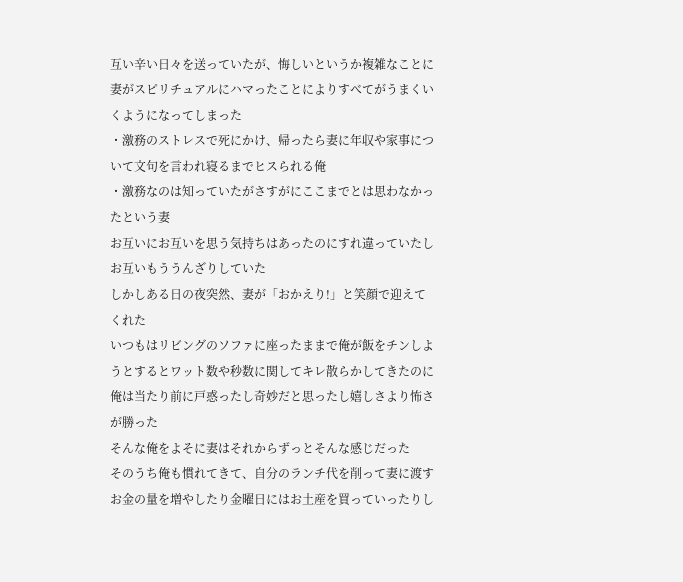互い辛い日々を送っていたが、悔しいというか複雑なことに
妻がスピリチュアルにハマったことによりすべてがうまくいくようになってしまった
・激務のストレスで死にかけ、帰ったら妻に年収や家事について文句を言われ寝るまでヒスられる俺
・激務なのは知っていたがさすがにここまでとは思わなかったという妻
お互いにお互いを思う気持ちはあったのにすれ違っていたしお互いもううんざりしていた
しかしある日の夜突然、妻が「おかえり!」と笑顔で迎えてくれた
いつもはリビングのソファに座ったままで俺が飯をチンしようとするとワット数や秒数に関してキレ散らかしてきたのに
俺は当たり前に戸惑ったし奇妙だと思ったし嬉しさより怖さが勝った
そんな俺をよそに妻はそれからずっとそんな感じだった
そのうち俺も慣れてきて、自分のランチ代を削って妻に渡すお金の量を増やしたり金曜日にはお土産を買っていったりし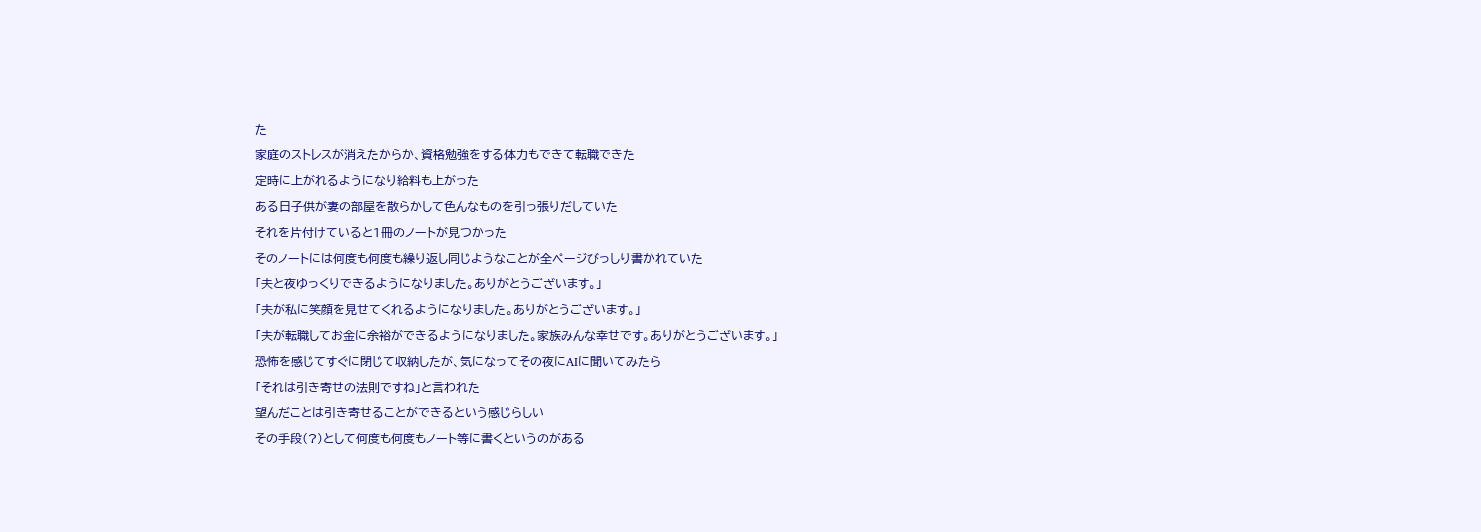た
家庭のストレスが消えたからか、資格勉強をする体力もできて転職できた
定時に上がれるようになり給料も上がった
ある日子供が妻の部屋を散らかして色んなものを引っ張りだしていた
それを片付けていると1冊のノートが見つかった
そのノートには何度も何度も繰り返し同じようなことが全ページびっしり書かれていた
「夫と夜ゆっくりできるようになりました。ありがとうございます。」
「夫が私に笑顔を見せてくれるようになりました。ありがとうございます。」
「夫が転職してお金に余裕ができるようになりました。家族みんな幸せです。ありがとうございます。」
恐怖を感じてすぐに閉じて収納したが、気になってその夜にAIに聞いてみたら
「それは引き寄せの法則ですね」と言われた
望んだことは引き寄せることができるという感じらしい
その手段(?)として何度も何度もノート等に書くというのがある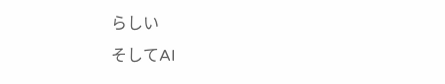らしい
そしてAI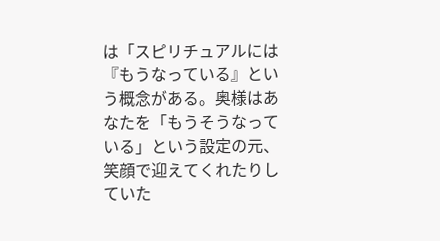は「スピリチュアルには『もうなっている』という概念がある。奥様はあなたを「もうそうなっている」という設定の元、笑顔で迎えてくれたりしていた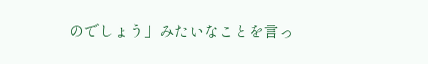のでしょう」みたいなことを言っ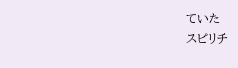ていた
スピリチ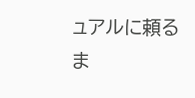ュアルに頼るま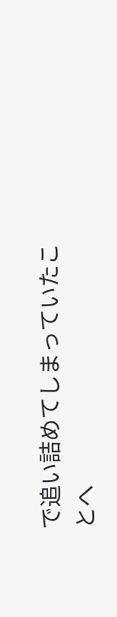で追い詰めてしまっていたことへ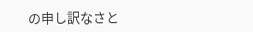の申し訳なさと